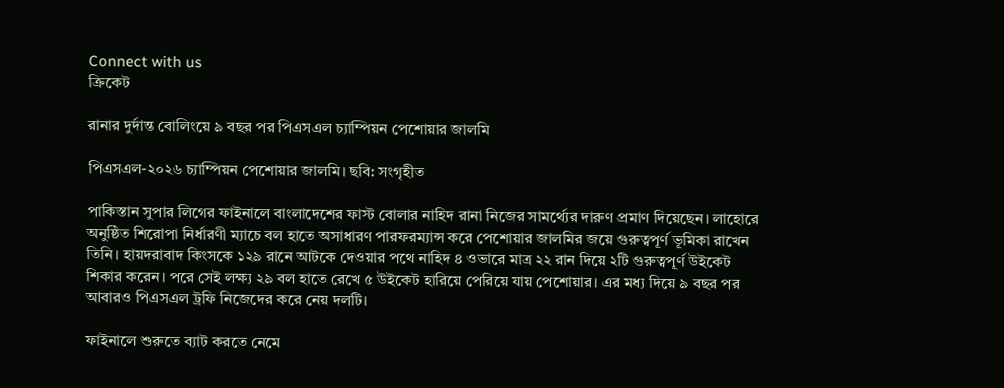Connect with us
ক্রিকেট

রানার দুর্দান্ত বোলিংয়ে ৯ বছর পর পিএসএল চ্যাম্পিয়ন পেশোয়ার জালমি

পিএসএল-২০২৬ চ্যাম্পিয়ন পেশোয়ার জালমি। ছবি: সংগৃহীত

পাকিস্তান সুপার লিগের ফাইনালে বাংলাদেশের ফাস্ট বোলার নাহিদ রানা নিজের সামর্থ্যের দারুণ প্রমাণ দিয়েছেন। লাহোরে অনুষ্ঠিত শিরোপা নির্ধারণী ম্যাচে বল হাতে অসাধারণ পারফরম্যান্স করে পেশোয়ার জালমির জয়ে গুরুত্বপূর্ণ ভূমিকা রাখেন তিনি। হায়দরাবাদ কিংসকে ১২৯ রানে আটকে দেওয়ার পথে নাহিদ ৪ ওভারে মাত্র ২২ রান দিয়ে ২টি গুরুত্বপূর্ণ উইকেট শিকার করেন। পরে সেই লক্ষ্য ২৯ বল হাতে রেখে ৫ উইকেট হারিয়ে পেরিয়ে যায় পেশোয়ার। এর মধ্য দিয়ে ৯ বছর পর আবারও পিএসএল ট্রফি নিজেদের করে নেয় দলটি।

ফাইনালে শুরুতে ব্যাট করতে নেমে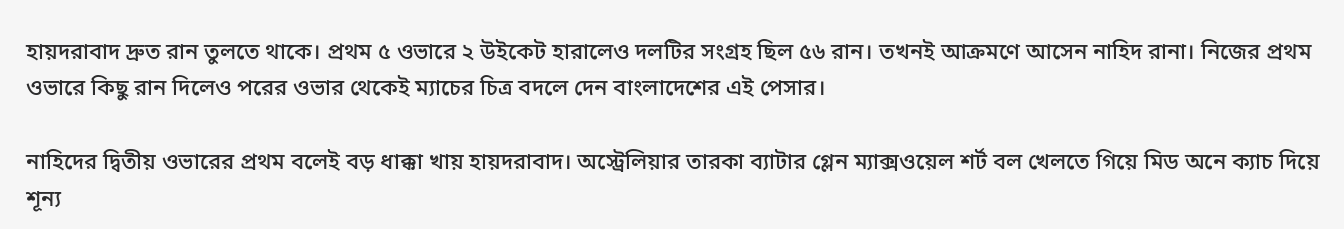হায়দরাবাদ দ্রুত রান তুলতে থাকে। প্রথম ৫ ওভারে ২ উইকেট হারালেও দলটির সংগ্রহ ছিল ৫৬ রান। তখনই আক্রমণে আসেন নাহিদ রানা। নিজের প্রথম ওভারে কিছু রান দিলেও পরের ওভার থেকেই ম্যাচের চিত্র বদলে দেন বাংলাদেশের এই পেসার।

নাহিদের দ্বিতীয় ওভারের প্রথম বলেই বড় ধাক্কা খায় হায়দরাবাদ। অস্ট্রেলিয়ার তারকা ব্যাটার গ্লেন ম্যাক্সওয়েল শর্ট বল খেলতে গিয়ে মিড অনে ক্যাচ দিয়ে শূন্য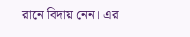রানে বিদায় নেন। এর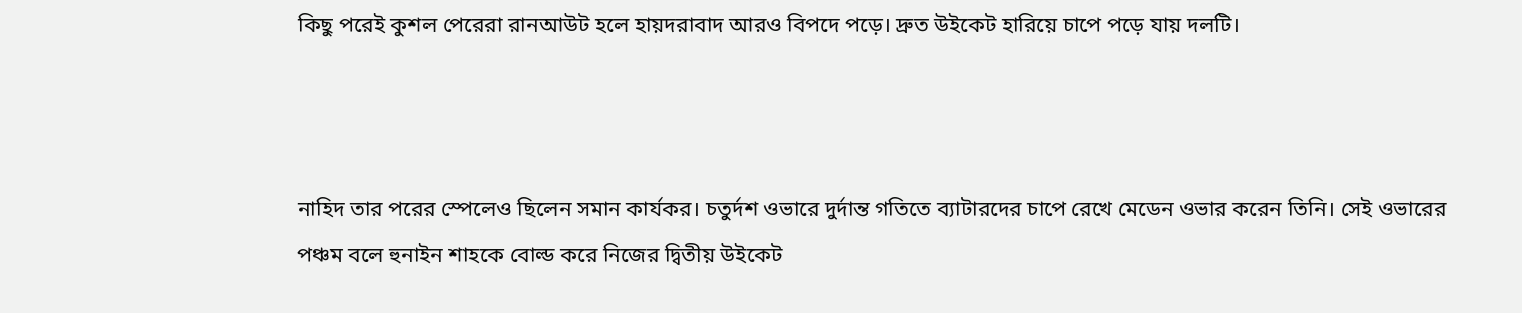কিছু পরেই কুশল পেরেরা রানআউট হলে হায়দরাবাদ আরও বিপদে পড়ে। দ্রুত উইকেট হারিয়ে চাপে পড়ে যায় দলটি।



নাহিদ তার পরের স্পেলেও ছিলেন সমান কার্যকর। চতুর্দশ ওভারে দুর্দান্ত গতিতে ব্যাটারদের চাপে রেখে মেডেন ওভার করেন তিনি। সেই ওভারের পঞ্চম বলে হুনাইন শাহকে বোল্ড করে নিজের দ্বিতীয় উইকেট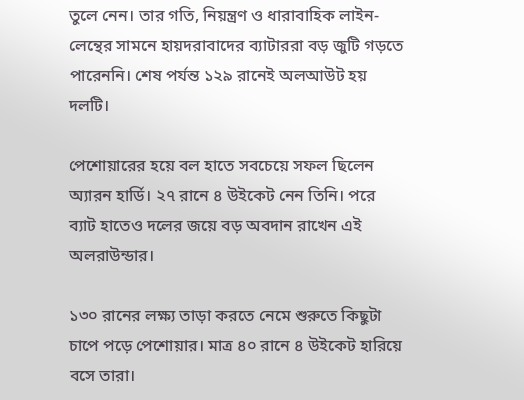তুলে নেন। তার গতি, নিয়ন্ত্রণ ও ধারাবাহিক লাইন-লেন্থের সামনে হায়দরাবাদের ব্যাটাররা বড় জুটি গড়তে পারেননি। শেষ পর্যন্ত ১২৯ রানেই অলআউট হয় দলটি।

পেশোয়ারের হয়ে বল হাতে সবচেয়ে সফল ছিলেন অ্যারন হার্ডি। ২৭ রানে ৪ উইকেট নেন তিনি। পরে ব্যাট হাতেও দলের জয়ে বড় অবদান রাখেন এই অলরাউন্ডার।

১৩০ রানের লক্ষ্য তাড়া করতে নেমে শুরুতে কিছুটা চাপে পড়ে পেশোয়ার। মাত্র ৪০ রানে ৪ উইকেট হারিয়ে বসে তারা।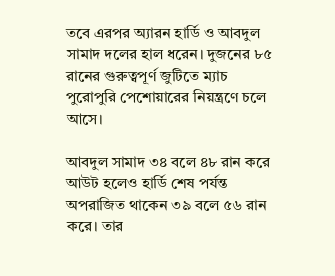তবে এরপর অ্যারন হার্ডি ও আবদুল সামাদ দলের হাল ধরেন। দুজনের ৮৫ রানের গুরুত্বপূর্ণ জুটিতে ম্যাচ পুরোপুরি পেশোয়ারের নিয়ন্ত্রণে চলে আসে।

আবদুল সামাদ ৩৪ বলে ৪৮ রান করে আউট হলেও হার্ডি শেষ পর্যন্ত অপরাজিত থাকেন ৩৯ বলে ৫৬ রান করে। তার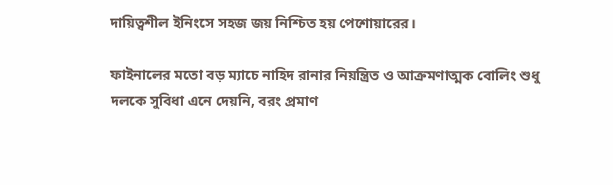দায়িত্বশীল ইনিংসে সহজ জয় নিশ্চিত হয় পেশোয়ারের।

ফাইনালের মতো বড় ম্যাচে নাহিদ রানার নিয়ন্ত্রিত ও আক্রমণাত্মক বোলিং শুধু দলকে সুবিধা এনে দেয়নি, বরং প্রমাণ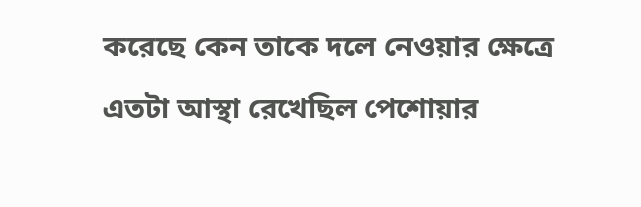করেছে কেন তাকে দলে নেওয়ার ক্ষেত্রে এতটা আস্থা রেখেছিল পেশোয়ার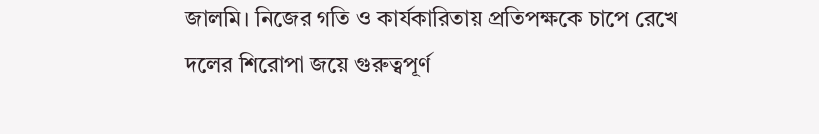জালমি। নিজের গতি ও কার্যকারিতায় প্রতিপক্ষকে চাপে রেখে দলের শিরোপা জয়ে গুরুত্বপূর্ণ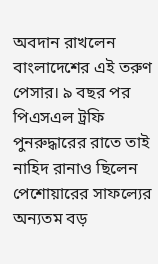অবদান রাখলেন বাংলাদেশের এই তরুণ পেসার। ৯ বছর পর পিএসএল ট্রফি পুনরুদ্ধারের রাতে তাই নাহিদ রানাও ছিলেন পেশোয়ারের সাফল্যের অন্যতম বড়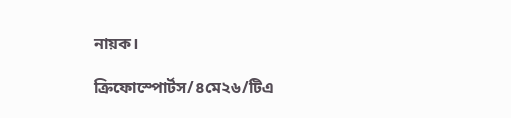নায়ক।

ক্রিফোস্পোর্টস/৪মে২৬/টিএ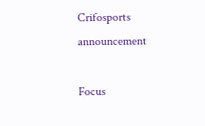Crifosports announcement

Focus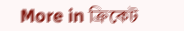More in ক্রিকেট